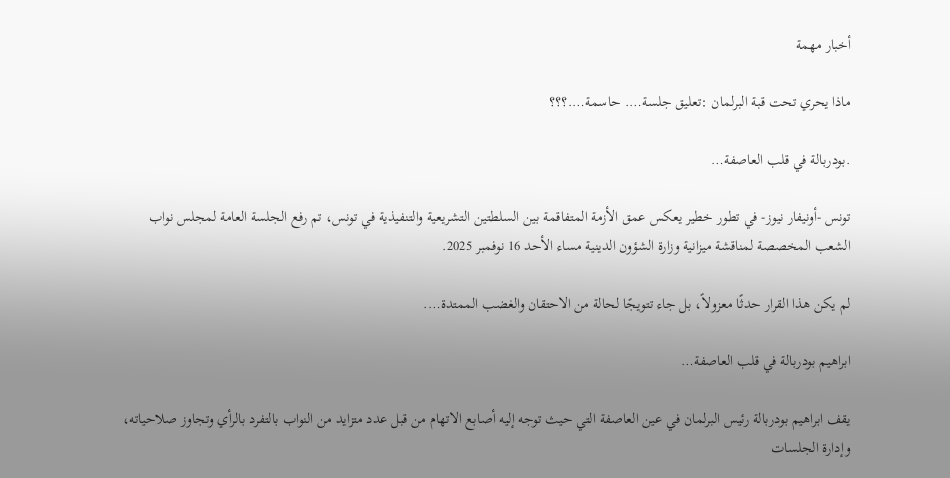أخبار مهمة

ماذا يحري تحت قبة البرلمان :تعليق جلسة…. حاسمة….؟؟؟

.بودربالة في قلب العاصفة…

تونس -أونيفار نيوز- في تطور خطير يعكس عمق الأزمة المتفاقمة بين السلطتين التشريعية والتنفيذية في تونس، تم رفع الجلسة العامة لمجلس نواب الشعب المخصصة لمناقشة ميزانية وزارة الشؤون الدينية مساء الأحد 16 نوفمبر 2025.

لم يكن هذا القرار حدثًا معزولاً، بل جاء تتويجًا لحالة من الاحتقان والغضب الممتدة….

ابراهيم بودربالة في قلب العاصفة…

يقف ابراهيم بودربالة رئيس البرلمان في عين العاصفة التي حيث توجه إليه أصابع الاتهام من قبل عدد متزايد من النواب بالتفرد بالرأي وتجاوز صلاحياته، وإدارة الجلسات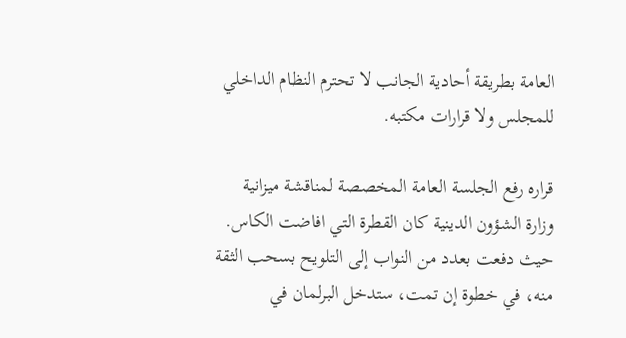العامة بطريقة أحادية الجانب لا تحترم النظام الداخلي للمجلس ولا قرارات مكتبه.

قراره رفع الجلسة العامة المخصصة لمناقشة ميزانية وزارة الشؤون الدينية كان القطرة التي افاضت الكاس. حيث دفعت بعدد من النواب إلى التلويح بسحب الثقة منه، في خطوة إن تمت، ستدخل البرلمان في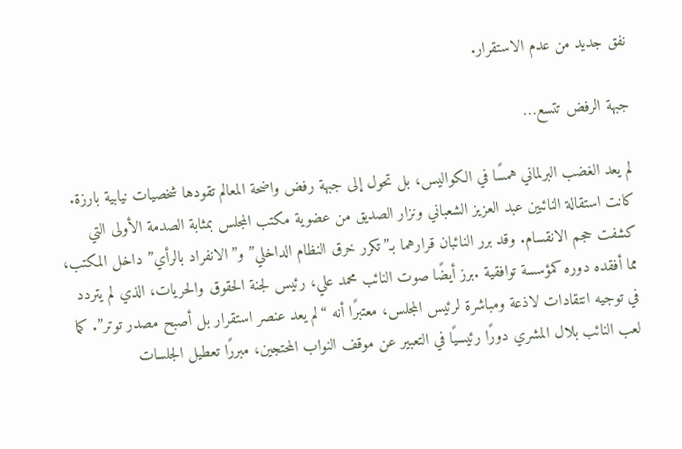نفق جديد من عدم الاستقرار.

جبهة الرفض تتسع…

لم يعد الغضب البرلماني همسًا في الكواليس، بل تحول إلى جبهة رفض واضحة المعالم تقودها شخصيات نيابية بارزة. كانت استقالة النائبين عبد العزيز الشعباني ونزار الصديق من عضوية مكتب المجلس بمثابة الصدمة الأولى التي كشفت حجم الانقسام. وقد برر النائبان قرارهما بـ”تكرر خرق النظام الداخلي” و”الانفراد بالرأي” داخل المكتب، مما أفقده دوره كمؤسسة توافقية .برز أيضًا صوت النائب محمد علي، رئيس لجنة الحقوق والحريات، الذي لم يتردد في توجيه انتقادات لاذعة ومباشرة لرئيس المجلس، معتبرًا أنه “لم يعد عنصر استقرار بل أصبح مصدر توتر”. كما لعب النائب بلال المشري دورًا رئيسيًا في التعبير عن موقف النواب المحتجين، مبررًا تعطيل الجلسات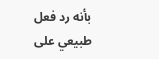بأنه رد فعل طبيعي على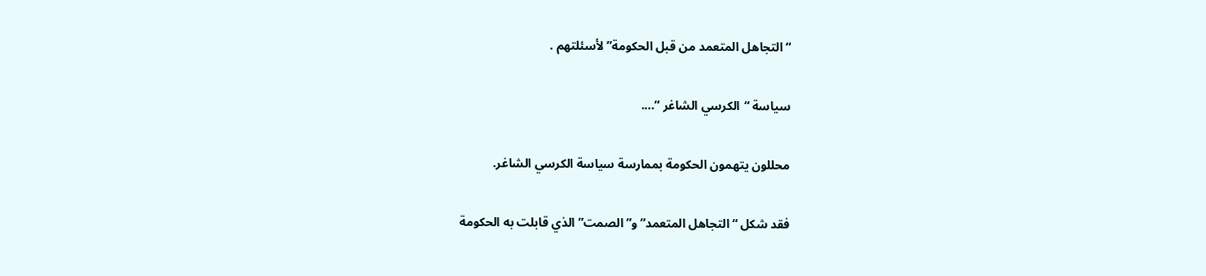“التجاهل المتعمد من قبل الحكومة” لأسئلتهم .

سياسة “الكرسي الشاغر “….

محللون يتهمون الحكومة بممارسة سياسة الكرسي الشاغر.

فقد شكل “التجاهل المتعمد” و”الصمت” الذي قابلت به الحكومة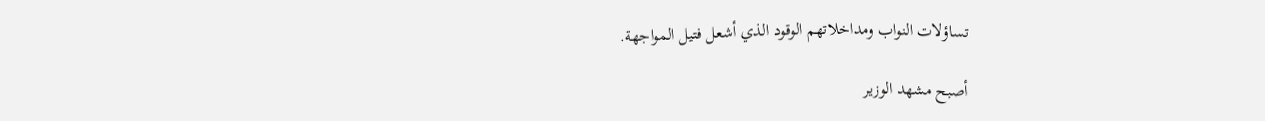تساؤلات النواب ومداخلاتهم الوقود الذي أشعل فتيل المواجهة.

أصبح مشهد الوزير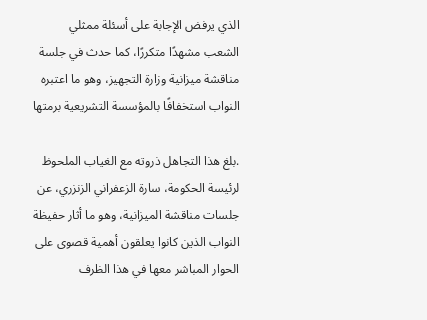الذي يرفض الإجابة على أسئلة ممثلي الشعب مشهدًا متكررًا، كما حدث في جلسة مناقشة ميزانية وزارة التجهيز، وهو ما اعتبره النواب استخفافًا بالمؤسسة التشريعية برمتها

.بلغ هذا التجاهل ذروته مع الغياب الملحوظ لرئيسة الحكومة، سارة الزعفراني الزنزري، عن جلسات مناقشة الميزانية، وهو ما أثار حفيظة النواب الذين كانوا يعلقون أهمية قصوى على الحوار المباشر معها في هذا الظرف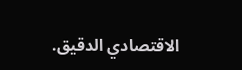الاقتصادي الدقيق.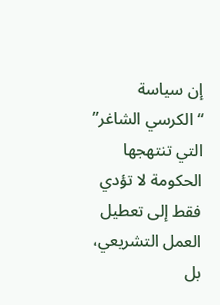إن سياسة “الكرسي الشاغر” التي تنتهجها الحكومة لا تؤدي فقط إلى تعطيل العمل التشريعي، بل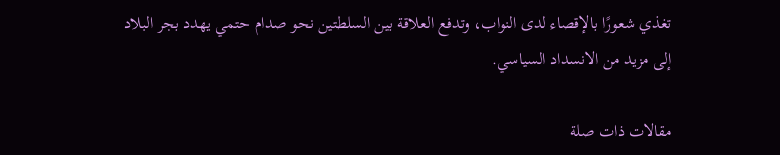تغذي شعورًا بالإقصاء لدى النواب، وتدفع العلاقة بين السلطتين نحو صدام حتمي يهدد بجر البلاد إلى مزيد من الانسداد السياسي.

مقالات ذات صلة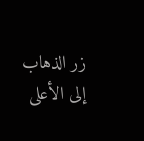زر الذهاب إلى الأعلى